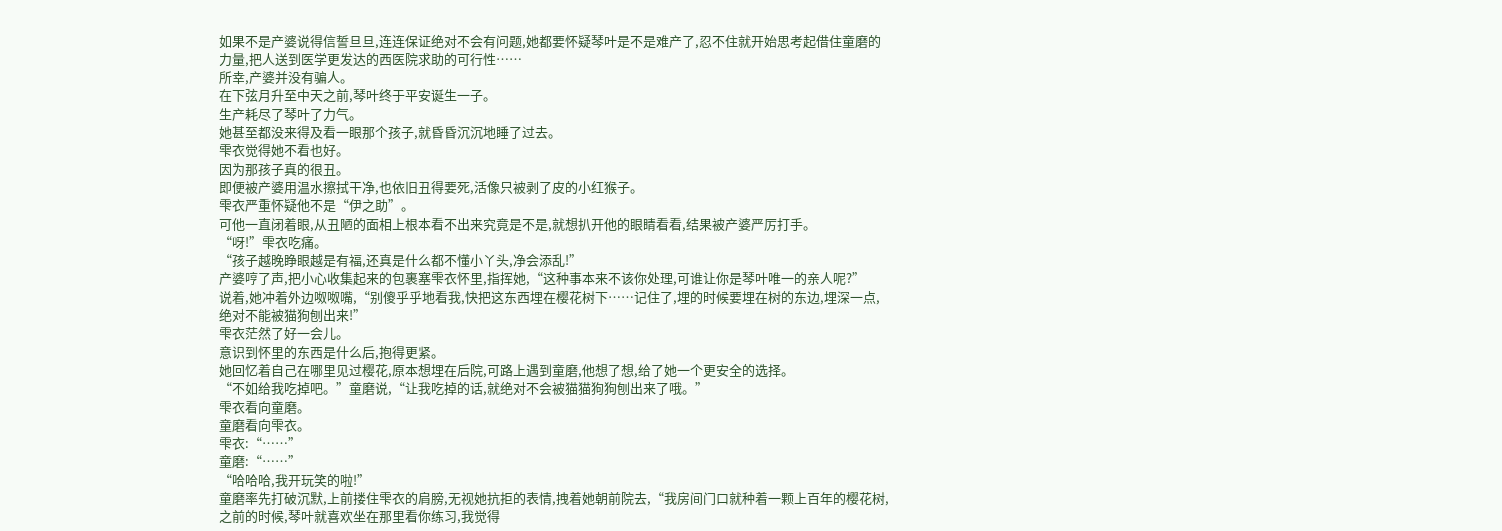如果不是产婆说得信誓旦旦,连连保证绝对不会有问题,她都要怀疑琴叶是不是难产了,忍不住就开始思考起借住童磨的力量,把人送到医学更发达的西医院求助的可行性……
所幸,产婆并没有骗人。
在下弦月升至中天之前,琴叶终于平安诞生一子。
生产耗尽了琴叶了力气。
她甚至都没来得及看一眼那个孩子,就昏昏沉沉地睡了过去。
雫衣觉得她不看也好。
因为那孩子真的很丑。
即便被产婆用温水擦拭干净,也依旧丑得要死,活像只被剥了皮的小红猴子。
雫衣严重怀疑他不是“伊之助”。
可他一直闭着眼,从丑陋的面相上根本看不出来究竟是不是,就想扒开他的眼睛看看,结果被产婆严厉打手。
“呀!”雫衣吃痛。
“孩子越晚睁眼越是有福,还真是什么都不懂小丫头,净会添乱!”
产婆哼了声,把小心收集起来的包裹塞雫衣怀里,指挥她,“这种事本来不该你处理,可谁让你是琴叶唯一的亲人呢?”
说着,她冲着外边呶呶嘴,“别傻乎乎地看我,快把这东西埋在樱花树下……记住了,埋的时候要埋在树的东边,埋深一点,绝对不能被猫狗刨出来!”
雫衣茫然了好一会儿。
意识到怀里的东西是什么后,抱得更紧。
她回忆着自己在哪里见过樱花,原本想埋在后院,可路上遇到童磨,他想了想,给了她一个更安全的选择。
“不如给我吃掉吧。”童磨说,“让我吃掉的话,就绝对不会被猫猫狗狗刨出来了哦。”
雫衣看向童磨。
童磨看向雫衣。
雫衣:“……”
童磨:“……”
“哈哈哈,我开玩笑的啦!”
童磨率先打破沉默,上前搂住雫衣的肩膀,无视她抗拒的表情,拽着她朝前院去,“我房间门口就种着一颗上百年的樱花树,之前的时候,琴叶就喜欢坐在那里看你练习,我觉得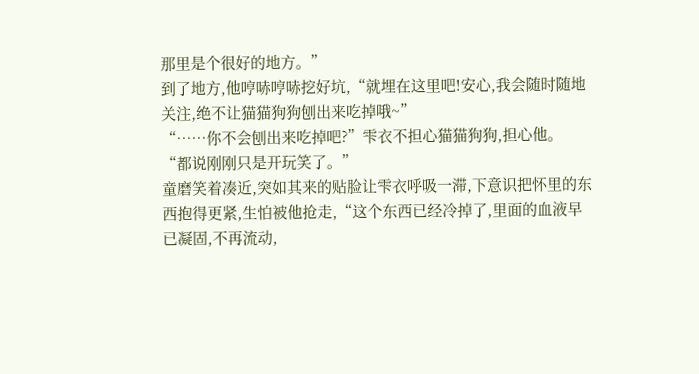那里是个很好的地方。”
到了地方,他哼哧哼哧挖好坑,“就埋在这里吧!安心,我会随时随地关注,绝不让猫猫狗狗刨出来吃掉哦~”
“……你不会刨出来吃掉吧?”雫衣不担心猫猫狗狗,担心他。
“都说刚刚只是开玩笑了。”
童磨笑着凑近,突如其来的贴脸让雫衣呼吸一滞,下意识把怀里的东西抱得更紧,生怕被他抢走,“这个东西已经冷掉了,里面的血液早已凝固,不再流动,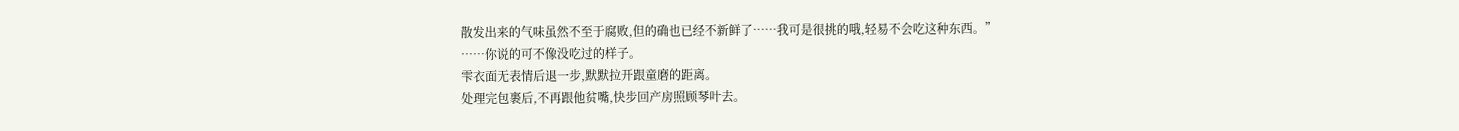散发出来的气味虽然不至于腐败,但的确也已经不新鲜了……我可是很挑的哦,轻易不会吃这种东西。”
……你说的可不像没吃过的样子。
雫衣面无表情后退一步,默默拉开跟童磨的距离。
处理完包裹后,不再跟他贫嘴,快步回产房照顾琴叶去。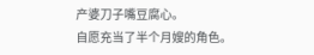产婆刀子嘴豆腐心。
自愿充当了半个月嫂的角色。